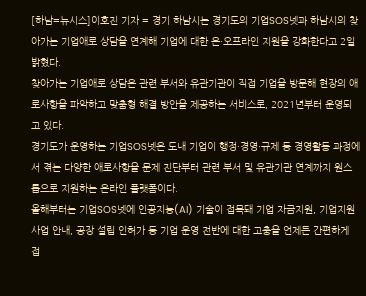[하남=뉴시스]이호진 기자 = 경기 하남시는 경기도의 기업SOS넷과 하남시의 찾아가는 기업애로 상담을 연계해 기업에 대한 온·오프라인 지원을 강화한다고 2일 밝혔다.
찾아가는 기업애로 상담은 관련 부서와 유관기관이 직접 기업을 방문해 현장의 애로사항을 파악하고 맞춤형 해결 방안을 제공하는 서비스로, 2021년부터 운영되고 있다.
경기도가 운영하는 기업SOS넷은 도내 기업이 행정·경영·규제 등 경영활동 과정에서 겪는 다양한 애로사항을 문제 진단부터 관련 부서 및 유관기관 연계까지 원스톱으로 지원하는 온라인 플랫폼이다.
올해부터는 기업SOS넷에 인공지능(AI) 기술이 접목돼 기업 자금지원, 기업지원사업 안내, 공장 설립 인허가 등 기업 운영 전반에 대한 고충을 언제든 간편하게 접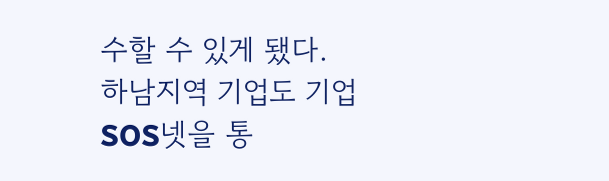수할 수 있게 됐다.
하남지역 기업도 기업SOS넷을 통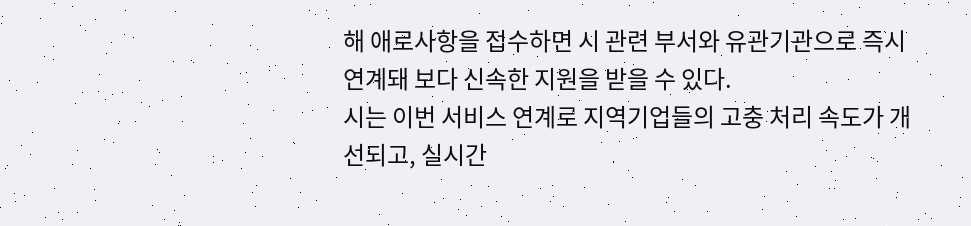해 애로사항을 접수하면 시 관련 부서와 유관기관으로 즉시 연계돼 보다 신속한 지원을 받을 수 있다.
시는 이번 서비스 연계로 지역기업들의 고충 처리 속도가 개선되고, 실시간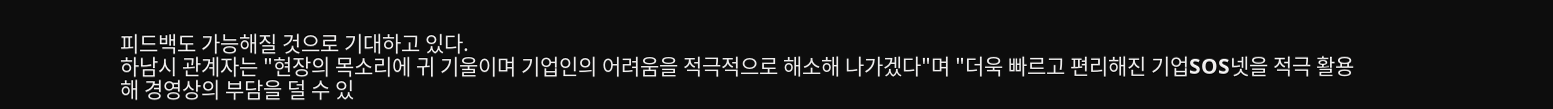피드백도 가능해질 것으로 기대하고 있다.
하남시 관계자는 "현장의 목소리에 귀 기울이며 기업인의 어려움을 적극적으로 해소해 나가겠다"며 "더욱 빠르고 편리해진 기업SOS넷을 적극 활용해 경영상의 부담을 덜 수 있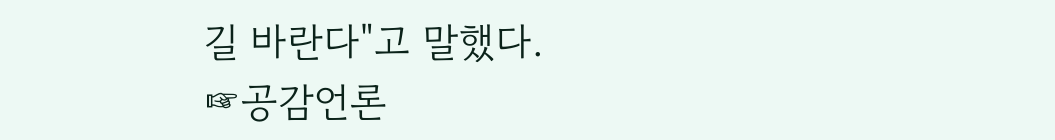길 바란다"고 말했다.
☞공감언론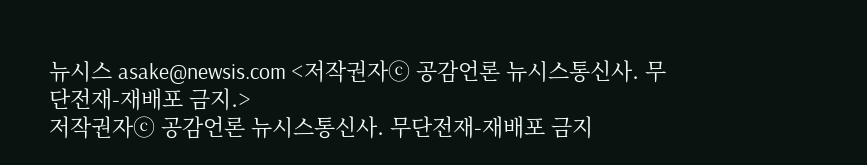뉴시스 asake@newsis.com <저작권자ⓒ 공감언론 뉴시스통신사. 무단전재-재배포 금지.>
저작권자ⓒ 공감언론 뉴시스통신사. 무단전재-재배포 금지